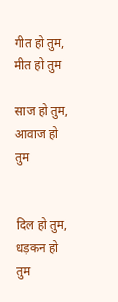गीत हो तुम, मीत हो तुम

साज हो तुम, आवाज हो तुम


दिल हो तुम, धड़कन हो तुम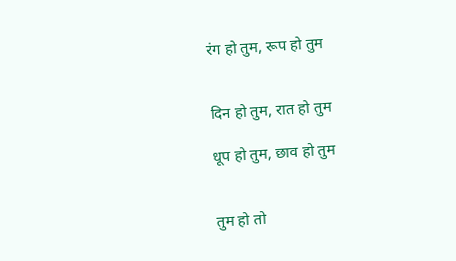रंग हो तुम, रूप हो तुम


दिन हो तुम, रात हो तुम

धूप हो तुम, छाव हो तुम


तुम हो तो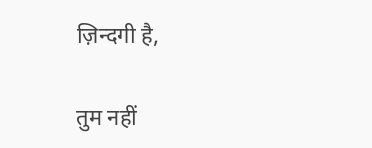ज़िन्दगी है,

तुम नहीं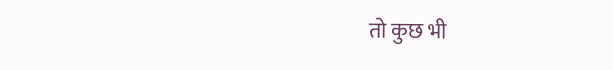तो कुछ भी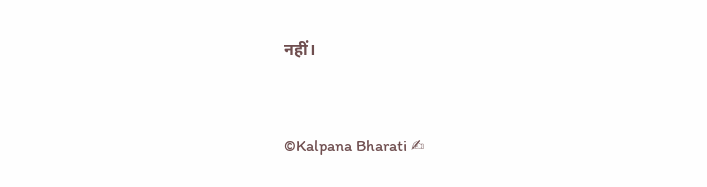नहीं।


©Kalpana Bharati ✍